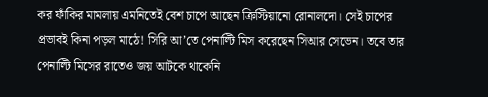কর ফাঁকির মামলায় এমনিতেই বেশ চাপে আছেন ক্রিস্টিয়ানো রোনালদো। সেই চাপের প্রভাবই কিনা পড়ল মাঠে! সিরি আ’তে পেনাল্টি মিস করেছেন সিআর সেভেন। তবে তার পেনাল্টি মিসের রাতেও জয় আটকে থাকেনি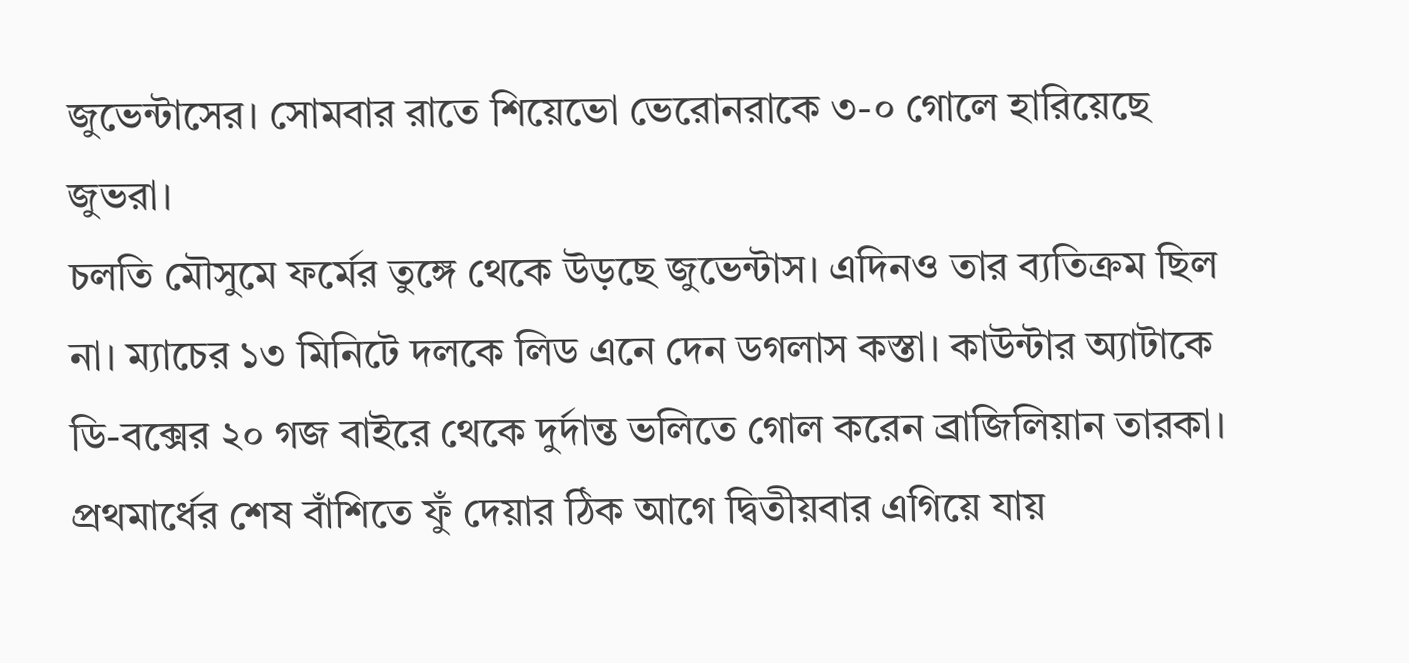জুভেন্টাসের। সোমবার রাতে শিয়েভো ভেরোনরাকে ৩-০ গোলে হারিয়েছে জুভরা।
চলতি মৌসুমে ফর্মের তুঙ্গে থেকে উড়ছে জুভেন্টাস। এদিনও তার ব্যতিক্রম ছিল না। ম্যাচের ১৩ মিনিটে দলকে লিড এনে দেন ডগলাস কস্তা। কাউন্টার অ্যাটাকে ডি-বক্সের ২০ গজ বাইরে থেকে দুর্দান্ত ভলিতে গোল করেন ব্রাজিলিয়ান তারকা।
প্রথমার্ধের শেষ বাঁশিতে ফুঁ দেয়ার ঠিক আগে দ্বিতীয়বার এগিয়ে যায়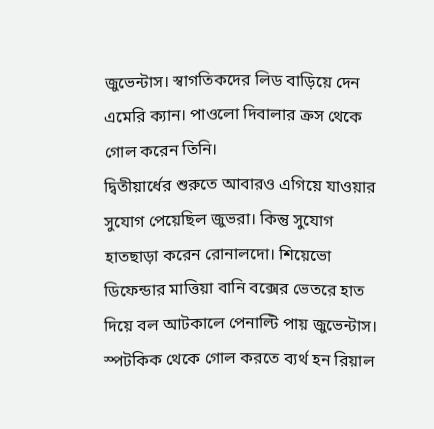জুভেন্টাস। স্বাগতিকদের লিড বাড়িয়ে দেন এমেরি ক্যান। পাওলো দিবালার ক্রস থেকে গোল করেন তিনি।
দ্বিতীয়ার্ধের শুরুতে আবারও এগিয়ে যাওয়ার সুযোগ পেয়েছিল জুভরা। কিন্তু সুযোগ হাতছাড়া করেন রোনালদো। শিয়েভো ডিফেন্ডার মাত্তিয়া বানি বক্সের ভেতরে হাত দিয়ে বল আটকালে পেনাল্টি পায় জুভেন্টাস। স্পটকিক থেকে গোল করতে ব্যর্থ হন রিয়াল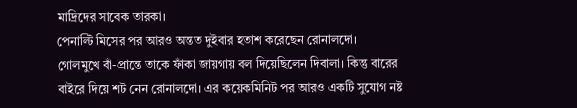মাদ্রিদের সাবেক তারকা।
পেনাল্টি মিসের পর আরও অন্তত দুইবার হতাশ করেছেন রোনালদো। গোলমুখে বাঁ-প্রান্তে তাকে ফাঁকা জায়গায় বল দিয়েছিলেন দিবালা। কিন্তু বারের বাইরে দিয়ে শট নেন রোনালদো। এর কয়েকমিনিট পর আরও একটি সুযোগ নষ্ট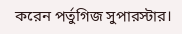করেন পর্তুগিজ সুপারস্টার।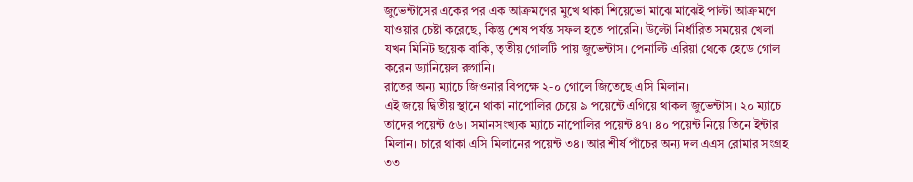জুভেন্টাসের একের পর এক আক্রমণের মুখে থাকা শিয়েভো মাঝে মাঝেই পাল্টা আক্রমণে যাওয়ার চেষ্টা করেছে, কিন্তু শেষ পর্যন্ত সফল হতে পারেনি। উল্টো নির্ধারিত সময়ের খেলা যখন মিনিট ছয়েক বাকি, তৃতীয় গোলটি পায় জুভেন্টাস। পেনাল্টি এরিয়া থেকে হেডে গোল করেন ড্যানিয়েল রুগানি।
রাতের অন্য ম্যাচে জিওনার বিপক্ষে ২-০ গোলে জিতেছে এসি মিলান।
এই জয়ে দ্বিতীয় স্থানে থাকা নাপোলির চেয়ে ৯ পয়েন্টে এগিয়ে থাকল জুভেন্টাস। ২০ ম্যাচে তাদের পয়েন্ট ৫৬। সমানসংখ্যক ম্যাচে নাপোলির পয়েন্ট ৪৭। ৪০ পয়েন্ট নিয়ে তিনে ইন্টার মিলান। চারে থাকা এসি মিলানের পয়েন্ট ৩৪। আর শীর্ষ পাঁচের অন্য দল এএস রোমার সংগ্রহ ৩৩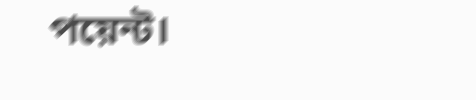পয়েন্ট।